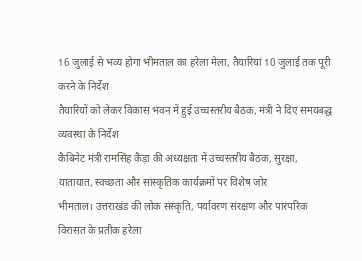16 जुलाई से भव्य होगा भीमताल का हरेला मेला, तैयारियां 10 जुलाई तक पूरी करने के निर्देश
तैयारियों को लेकर विकास भवन में हुई उच्चस्तरीय बैठक, मंत्री ने दिए समयबद्ध व्यवस्था के निर्देश
कैबिनेट मंत्री रामसिंह कैड़ा की अध्यक्षता में उच्चस्तरीय बैठक, सुरक्षा, यातायात, स्वच्छता और सांस्कृतिक कार्यक्रमों पर विशेष जोर
भीमताल। उत्तराखंड की लोक संस्कृति, पर्यावरण संरक्षण और पारंपरिक विरासत के प्रतीक हरेला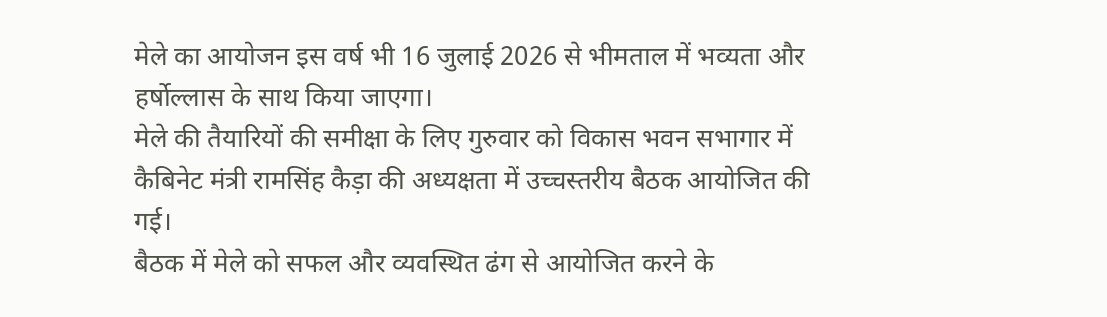मेले का आयोजन इस वर्ष भी 16 जुलाई 2026 से भीमताल में भव्यता और हर्षोल्लास के साथ किया जाएगा।
मेले की तैयारियों की समीक्षा के लिए गुरुवार को विकास भवन सभागार में कैबिनेट मंत्री रामसिंह कैड़ा की अध्यक्षता में उच्चस्तरीय बैठक आयोजित की गई।
बैठक में मेले को सफल और व्यवस्थित ढंग से आयोजित करने के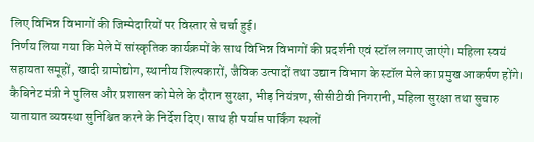लिए विभिन्न विभागों की जिम्मेदारियों पर विस्तार से चर्चा हुई।
निर्णय लिया गया कि मेले में सांस्कृतिक कार्यक्रमों के साथ विभिन्न विभागों की प्रदर्शनी एवं स्टॉल लगाए जाएंगे। महिला स्वयं सहायता समूहों, खादी ग्रामोद्योग, स्थानीय शिल्पकारों, जैविक उत्पादों तथा उद्यान विभाग के स्टॉल मेले का प्रमुख आकर्षण होंगे।
कैबिनेट मंत्री ने पुलिस और प्रशासन को मेले के दौरान सुरक्षा, भीड़ नियंत्रण, सीसीटीवी निगरानी, महिला सुरक्षा तथा सुचारु यातायात व्यवस्था सुनिश्चित करने के निर्देश दिए। साथ ही पर्याप्त पार्किंग स्थलों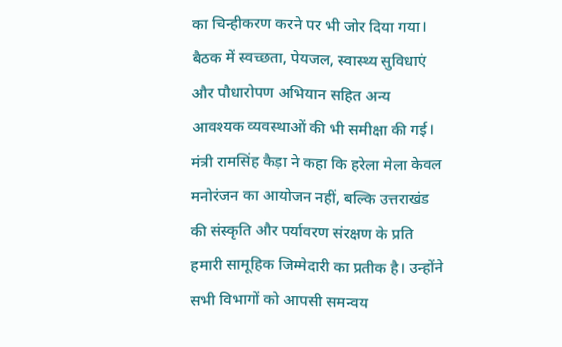का चिन्हीकरण करने पर भी जोर दिया गया।
बैठक में स्वच्छता, पेयजल, स्वास्थ्य सुविधाएं और पौधारोपण अभियान सहित अन्य आवश्यक व्यवस्थाओं की भी समीक्षा की गई। मंत्री रामसिंह कैड़ा ने कहा कि हरेला मेला केवल मनोरंजन का आयोजन नहीं, बल्कि उत्तराखंड की संस्कृति और पर्यावरण संरक्षण के प्रति हमारी सामूहिक जिम्मेदारी का प्रतीक है। उन्होंने सभी विभागों को आपसी समन्वय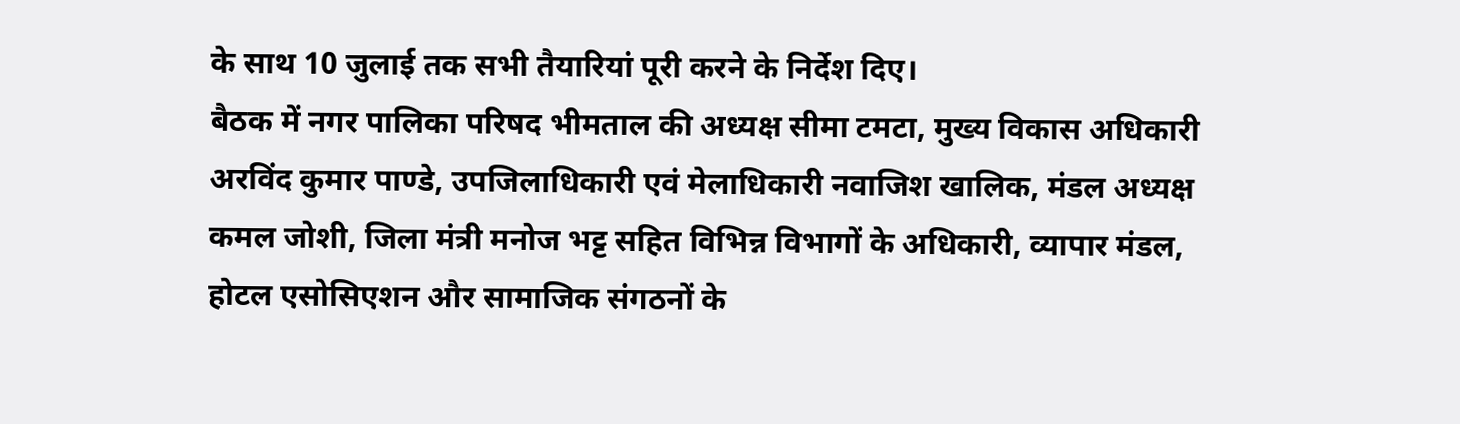के साथ 10 जुलाई तक सभी तैयारियां पूरी करने के निर्देश दिए।
बैठक में नगर पालिका परिषद भीमताल की अध्यक्ष सीमा टमटा, मुख्य विकास अधिकारी अरविंद कुमार पाण्डे, उपजिलाधिकारी एवं मेलाधिकारी नवाजिश खालिक, मंडल अध्यक्ष कमल जोशी, जिला मंत्री मनोज भट्ट सहित विभिन्न विभागों के अधिकारी, व्यापार मंडल, होटल एसोसिएशन और सामाजिक संगठनों के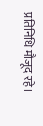प्रतिनिधि मौजूद रहे।